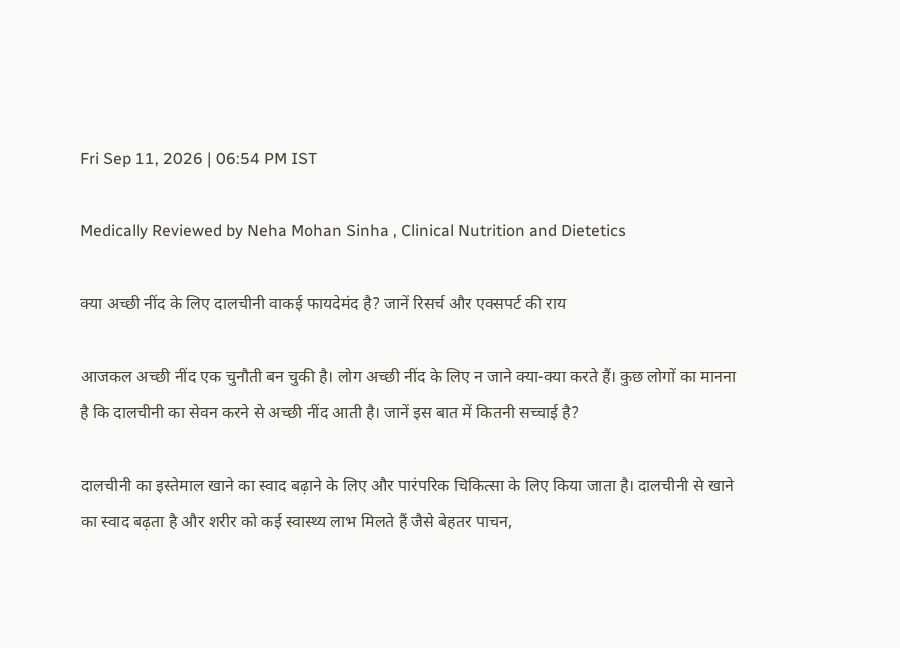Fri Sep 11, 2026 | 06:54 PM IST

Medically Reviewed by Neha Mohan Sinha , Clinical Nutrition and Dietetics

क्या अच्छी नींद के लिए दालचीनी वाकई फायदेमंद है? जानें र‍िसर्च और एक्‍सपर्ट की राय

आजकल अच्‍छी नींद एक चुनौती बन चुकी है। लोग अच्‍छी नींद के ल‍िए न जाने क्‍या-क्‍या करते हैं। कुछ लोगों का मानना है क‍ि दालचीनी का सेवन करने से अच्‍छी नींद आती है। जानें इस बात में क‍ितनी सच्‍चाई है?

दालचीनी का इस्‍तेमाल खाने का स्‍वाद बढ़ाने के ल‍िए और पारंपर‍िक च‍िकि‍त्‍सा के ल‍िए क‍िया जाता है। दालचीनी से खाने का स्‍वाद बढ़ता है और शरीर को कई स्‍वास्‍थ्‍य लाभ म‍िलते हैं जैसे बेहतर पाचन,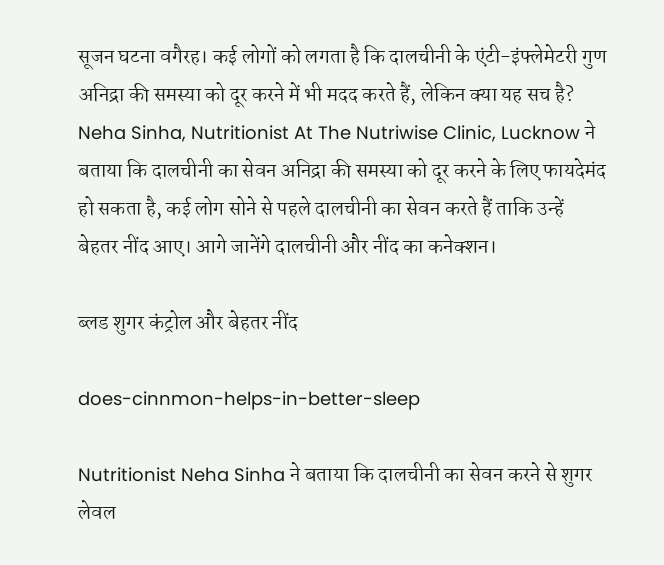सूजन घटना वगैरह। कई लोगों को लगता है क‍ि दालचीनी के एंटी-इंफ्लेमेटरी गुण अन‍िद्रा की समस्‍या को दूर करने में भी मदद करते हैं, लेक‍िन क्‍या यह सच है? Neha Sinha, Nutritionist At The Nutriwise Clinic, Lucknow ने बताया क‍ि दालचीनी का सेवन अन‍िद्रा की समस्‍या को दूर करने के ल‍िए फायदेमंद हो सकता है, कई लोग सोने से पहले दालचीनी का सेवन करते हैं ताकि‍ उन्‍हें बेहतर नींद आए। आगे जानेंगे दालचीनी और नींद का कनेक्‍शन।

ब्‍लड शुगर कंट्रोल और बेहतर नींद

does-cinnmon-helps-in-better-sleep

Nutritionist Neha Sinha ने बताया क‍ि दालचीनी का सेवन करने से शुगर लेवल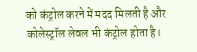को कंट्रोल करने में मदद म‍िलती है और कोलेस्‍ट्रॉल लेवल भी कंट्रोल होता है।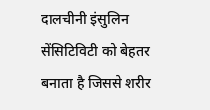दालचीनी इंसुल‍िन सेंस‍िट‍िव‍िटी को बेहतर बनाता है ज‍िससे शरीर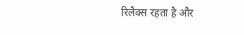र‍िलैक्‍स रहता है और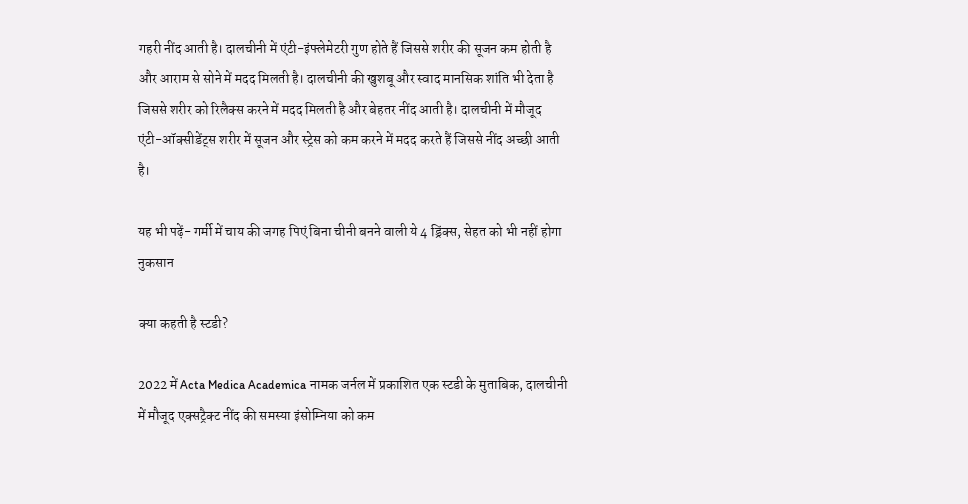गहरी नींद आती है। दालचीनी में एंटी-इंफ्लेमेटरी गुण होते हैं ज‍िससे शरीर की सूजन कम होती है और आराम से सोने में मदद म‍िलती है। दालचीनी की खुशबू और स्‍वाद मानस‍िक शांत‍ि भी देता है ज‍िससे शरीर को र‍िलैक्‍स करने में मदद म‍िलती है और बेहतर नींद आती है। दालचीनी में मौजूद एंटी-ऑक्‍सीडेंट्स शरीर में सूजन और स्‍ट्रेस को कम करने में मदद करते हैं ज‍िससे नींद अच्‍छी आती है।

यह भी पढ़ें- गर्मी में चाय की जगह पिएं बिना चीनी बनने वाली ये 4 ड्रिंक्स, सेहत को भी नहीं होगा नुकसान

क्‍या कहती है स्‍टडी?

2022 में Acta Medica Academica नामक जर्नल में प्रकाश‍ित एक स्‍टडी के मुताब‍िक, दालचीनी में मौजूद एक्‍सट्रैक्‍ट नींद की समस्‍या इंसोम्निया को कम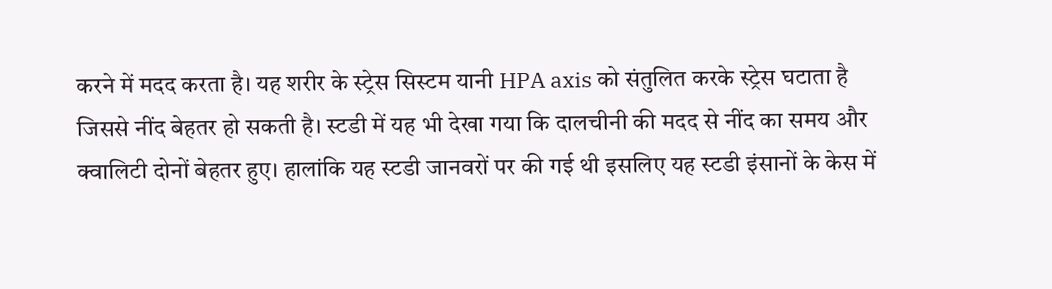करने में मदद करता है। यह शरीर के स्‍ट्रेस स‍िस्‍टम यानी HPA axis को संतुल‍ित करके स्ट्रेस घटाता है ज‍िससे नींद बेहतर हो सकती है। स्‍टडी में यह भी देखा गया क‍ि दालचीनी की मदद से नींद का समय और क्वालिटी दोनों बेहतर हुए। हालांक‍ि यह स्‍टडी जानवरों पर की गई थी इसल‍िए यह स्‍टडी इंसानों के केस में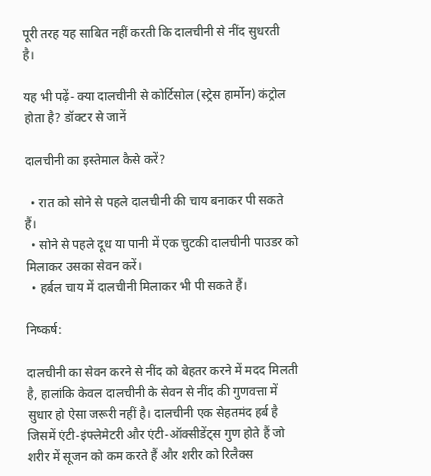पूरी तरह यह साब‍ित नहीं करती क‍ि दालचीनी से नींद सुधरती है।

यह भी पढ़ें- क्या दालचीनी से कोर्टिसोल (स्ट्रेस हार्मोन) कंट्रोल होता है? डॉक्टर से जानें

दालचीनी का इस्‍तेमाल कैसे करें?

  • रात को सोने से पहले दालचीनी की चाय बनाकर पी सकते हैं।
  • सोने से पहले दूध या पानी में एक चुटकी दालचीनी पाउडर को म‍िलाकर उसका सेवन करें।
  • हर्बल चाय में दालचीनी म‍िलाकर भी पी सकते हैं।

न‍िष्‍कर्ष:

दालचीनी का सेवन करने से नींद को बेहतर करने में मदद म‍िलती है, हालांक‍ि केवल दालचीनी के सेवन से नींद की गुणवत्ता में सुधार हो ऐसा जरूरी नहीं है। दालचीनी एक सेहतमंद हर्ब है ज‍िसमें एंटी-इंफ्लेमेटरी और एंटी-ऑक्‍सीडेंट्स गुण होते हैं जो शरीर में सूजन को कम करते हैं और शरीर को र‍िलैक्‍स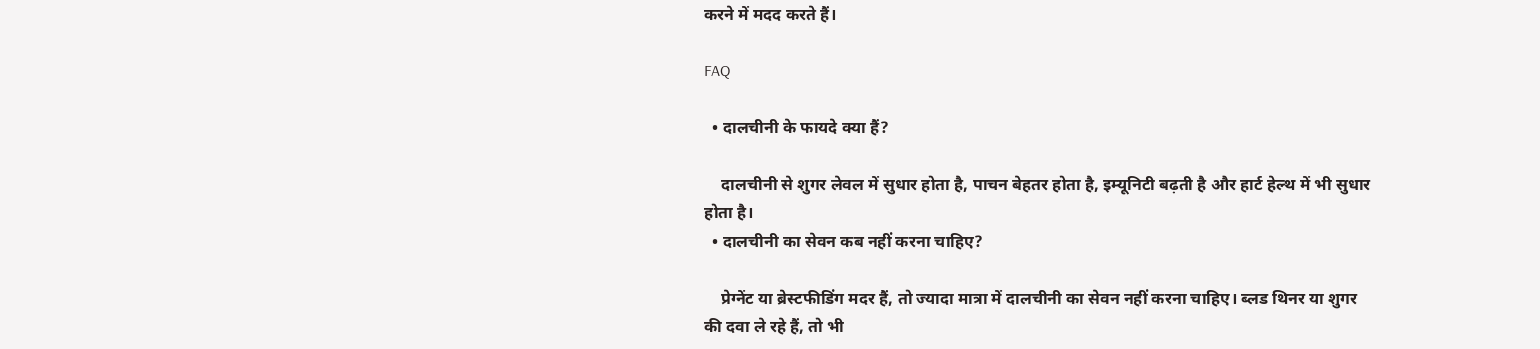करने में मदद करते हैं।

FAQ

  • दालचीनी के फायदे क्‍या हैं?

    दालचीनी से शुगर लेवल में सुधार होता है, पाचन बेहतर होता है, इम्यूनिटी बढ़ती है और हार्ट हेल्‍थ में भी सुधार होता है।
  • दालचीनी का सेवन कब नहीं करना चाह‍िए?

    प्रेग्नेंट या ब्रेस्टफीडिंग मदर हैं, तो ज्‍यादा मात्रा में दालचीनी का सेवन नहीं करना चाह‍िए। ब्‍लड थ‍िनर या शुगर की दवा ले रहे हैं, तो भी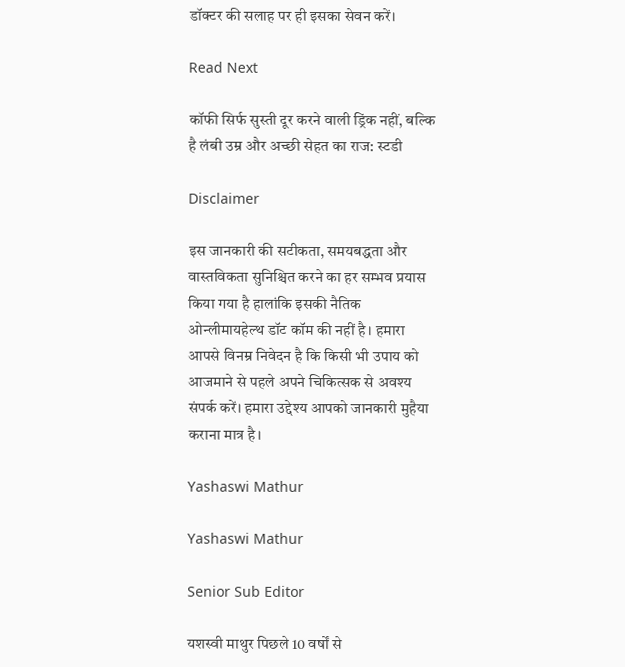डॉक्‍टर की सलाह पर ही इसका सेवन करें।

Read Next

कॉफी सिर्फ सुस्ती दूर करने वाली ड्रिंक नहीं, बल्‍क‍ि है लंबी उम्र और अच्‍छी सेहत का राज: स्टडी

Disclaimer

इस जानकारी की सटीकता, समयबद्धता और वास्तविकता सुनिश्चित करने का हर सम्भव प्रयास किया गया है हालांकि इसकी नैतिक ओन्लीमायहेल्थ डॉट कॉम की नहीं है। हमारा आपसे विनम्र निवेदन है कि किसी भी उपाय को आजमाने से पहले अपने चिकित्सक से अवश्य संपर्क करें। हमारा उद्देश्य आपको जानकारी मुहैया कराना मात्र है।

Yashaswi Mathur

Yashaswi Mathur

Senior Sub Editor

यशस्वी माथुर पिछले 10 वर्षों से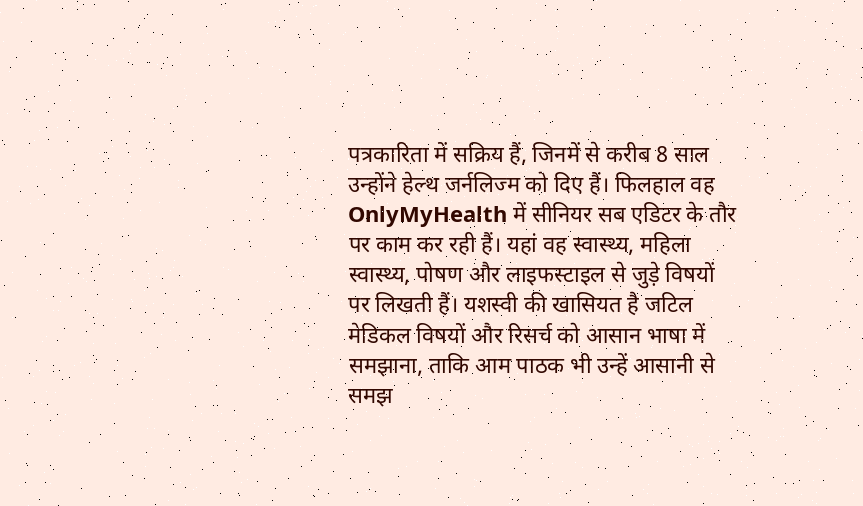पत्रकारिता में सक्रिय हैं, जिनमें से करीब 8 साल उन्होंने हेल्थ जर्नलिज्म को दिए हैं। फिलहाल वह OnlyMyHealth में सीनियर सब एडिटर के तौर पर काम कर रही हैं। यहां वह स्वास्थ्य, महिला स्वास्थ्य, पोषण और लाइफस्टाइल से जुड़े विषयों पर लिखती हैं। यशस्वी की खासियत है जटिल मेडिकल विषयों और रिसर्च को आसान भाषा में समझाना, ताकि आम पाठक भी उन्हें आसानी से समझ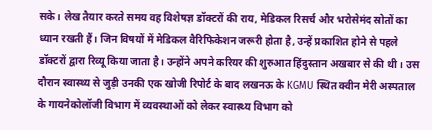सके। लेख तैयार करते समय वह विशेषज्ञ डॉक्टरों की राय, मेडिकल रिसर्च और भरोसेमंद स्रोतों का ध्यान रखती हैं। जिन विषयों में मेडिकल वैरिफिकेशन जरूरी होता है, उन्हें प्रकाशित होने से पहले डॉक्टरों द्वारा रिव्यू किया जाता है। उन्होंने अपने करियर की शुरुआत हिंदुस्तान अखबार से की थी। उस दौरान स्वास्थ्य से जुड़ी उनकी एक खोजी रिपोर्ट के बाद लखनऊ के KGMU स्थित क्वीन मेरी अस्पताल के गायनेकोलॉजी विभाग में व्यवस्थाओं को लेकर स्वास्थ्य विभाग को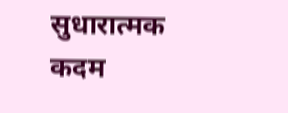सुधारात्मक कदम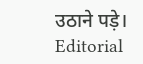उठाने पड़े। Editorial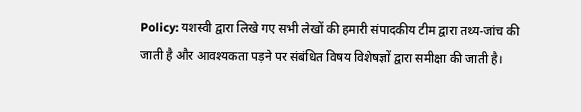Policy: यशस्वी द्वारा लिखे गए सभी लेखों की हमारी संपादकीय टीम द्वारा तथ्य-जांच की जाती है और आवश्यकता पड़ने पर संबंधित विषय विशेषज्ञों द्वारा समीक्षा की जाती है।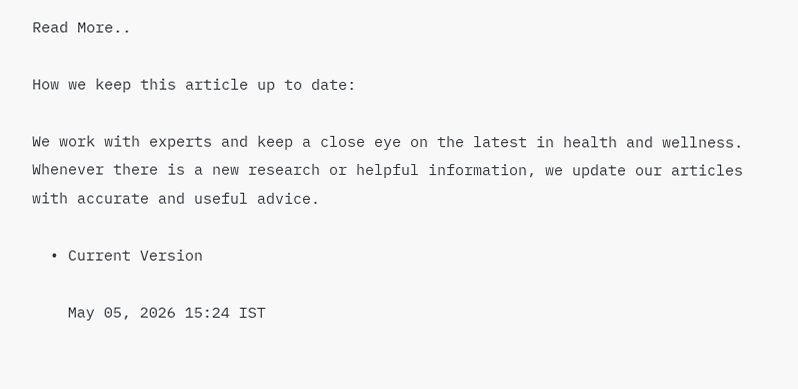Read More..

How we keep this article up to date:

We work with experts and keep a close eye on the latest in health and wellness. Whenever there is a new research or helpful information, we update our articles with accurate and useful advice.

  • Current Version

    May 05, 2026 15:24 IST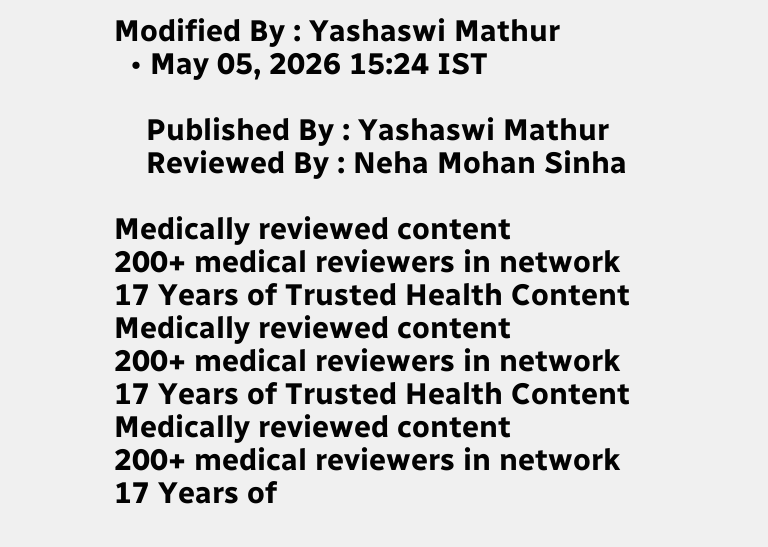Modified By : Yashaswi Mathur
  • May 05, 2026 15:24 IST

    Published By : Yashaswi Mathur
    Reviewed By : Neha Mohan Sinha

Medically reviewed content
200+ medical reviewers in network
17 Years of Trusted Health Content
Medically reviewed content
200+ medical reviewers in network
17 Years of Trusted Health Content
Medically reviewed content
200+ medical reviewers in network
17 Years of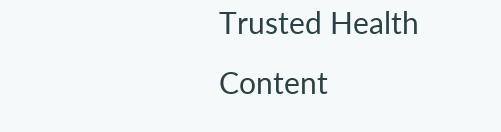Trusted Health Content